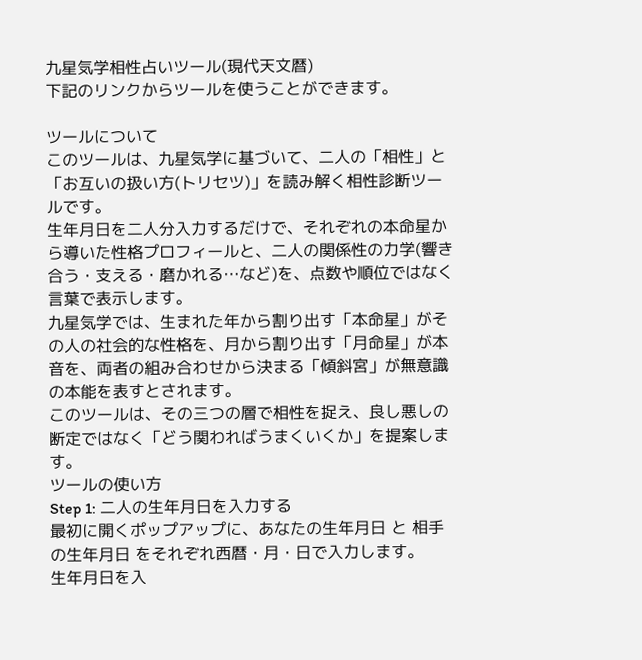九星気学相性占いツール(現代天文暦)
下記のリンクからツールを使うことができます。

ツールについて
このツールは、九星気学に基づいて、二人の「相性」と「お互いの扱い方(トリセツ)」を読み解く相性診断ツールです。
生年月日を二人分入力するだけで、それぞれの本命星から導いた性格プロフィールと、二人の関係性の力学(響き合う・支える・磨かれる…など)を、点数や順位ではなく言葉で表示します。
九星気学では、生まれた年から割り出す「本命星」がその人の社会的な性格を、月から割り出す「月命星」が本音を、両者の組み合わせから決まる「傾斜宮」が無意識の本能を表すとされます。
このツールは、その三つの層で相性を捉え、良し悪しの断定ではなく「どう関わればうまくいくか」を提案します。
ツールの使い方
Step 1: 二人の生年月日を入力する
最初に開くポップアップに、あなたの生年月日 と 相手の生年月日 をそれぞれ西暦・月・日で入力します。
生年月日を入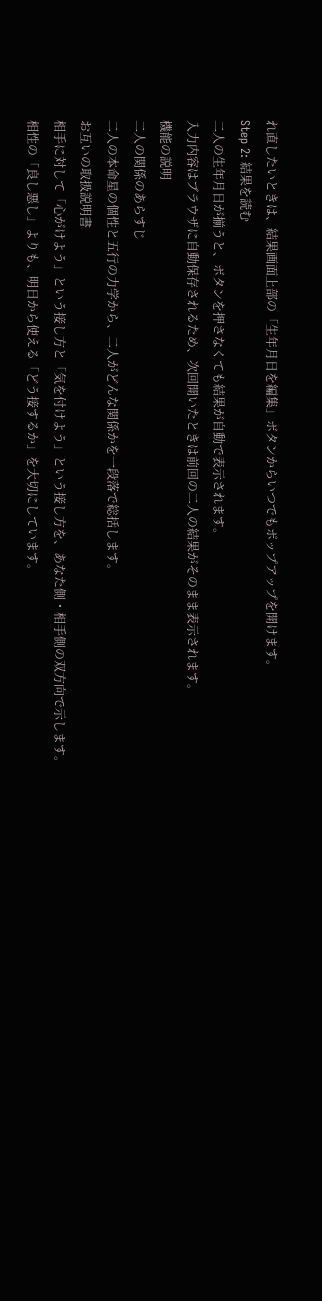れ直したいときは、結果画面上部の「生年月日を編集」ボタンからいつでもポップアップを開けます。
Step 2: 結果を読む
二人の生年月日が揃うと、ボタンを押さなくても結果が自動で表示されます。
入力内容はブラウザに自動保存されるため、次回開いたときは前回の二人の結果がそのまま表示されます。
機能の説明
二人の関係のあらすじ
二人の本命星の個性と五行の力学から、二人がどんな関係かを一段落で総括します。
お互いの取扱説明書
相手に対して「心がけよう」という接し方と「気を付けよう」という接し方を、あなた側・相手側の双方向で示します。
相性の「良し悪し」よりも、明日から使える「どう接するか」を大切にしています。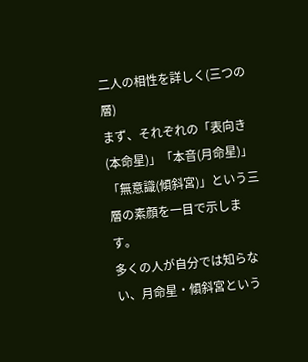二人の相性を詳しく(三つの層)
まず、それぞれの「表向き(本命星)」「本音(月命星)」「無意識(傾斜宮)」という三層の素顔を一目で示します。
多くの人が自分では知らない、月命星・傾斜宮という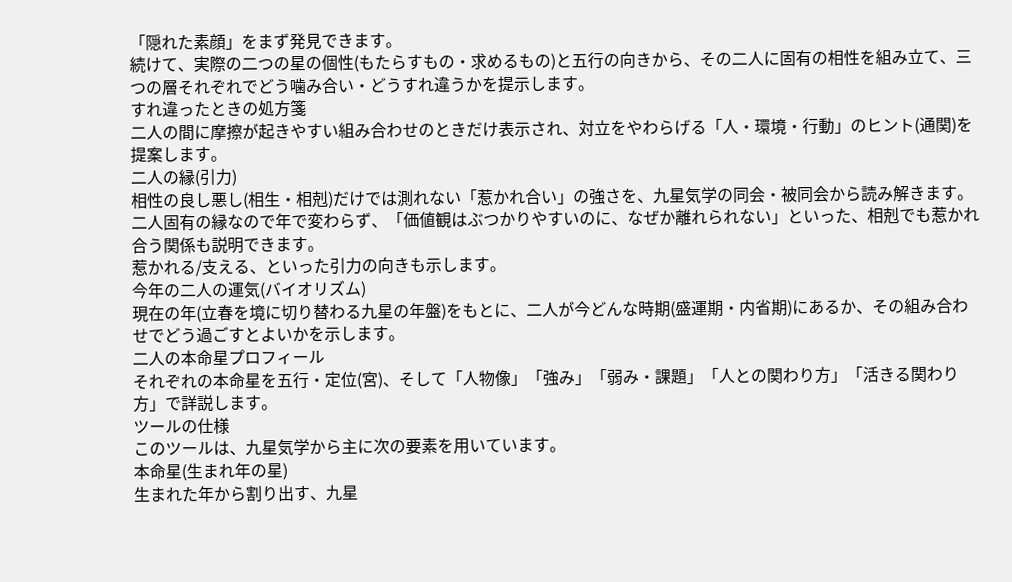「隠れた素顔」をまず発見できます。
続けて、実際の二つの星の個性(もたらすもの・求めるもの)と五行の向きから、その二人に固有の相性を組み立て、三つの層それぞれでどう噛み合い・どうすれ違うかを提示します。
すれ違ったときの処方箋
二人の間に摩擦が起きやすい組み合わせのときだけ表示され、対立をやわらげる「人・環境・行動」のヒント(通関)を提案します。
二人の縁(引力)
相性の良し悪し(相生・相剋)だけでは測れない「惹かれ合い」の強さを、九星気学の同会・被同会から読み解きます。
二人固有の縁なので年で変わらず、「価値観はぶつかりやすいのに、なぜか離れられない」といった、相剋でも惹かれ合う関係も説明できます。
惹かれる/支える、といった引力の向きも示します。
今年の二人の運気(バイオリズム)
現在の年(立春を境に切り替わる九星の年盤)をもとに、二人が今どんな時期(盛運期・内省期)にあるか、その組み合わせでどう過ごすとよいかを示します。
二人の本命星プロフィール
それぞれの本命星を五行・定位(宮)、そして「人物像」「強み」「弱み・課題」「人との関わり方」「活きる関わり方」で詳説します。
ツールの仕様
このツールは、九星気学から主に次の要素を用いています。
本命星(生まれ年の星)
生まれた年から割り出す、九星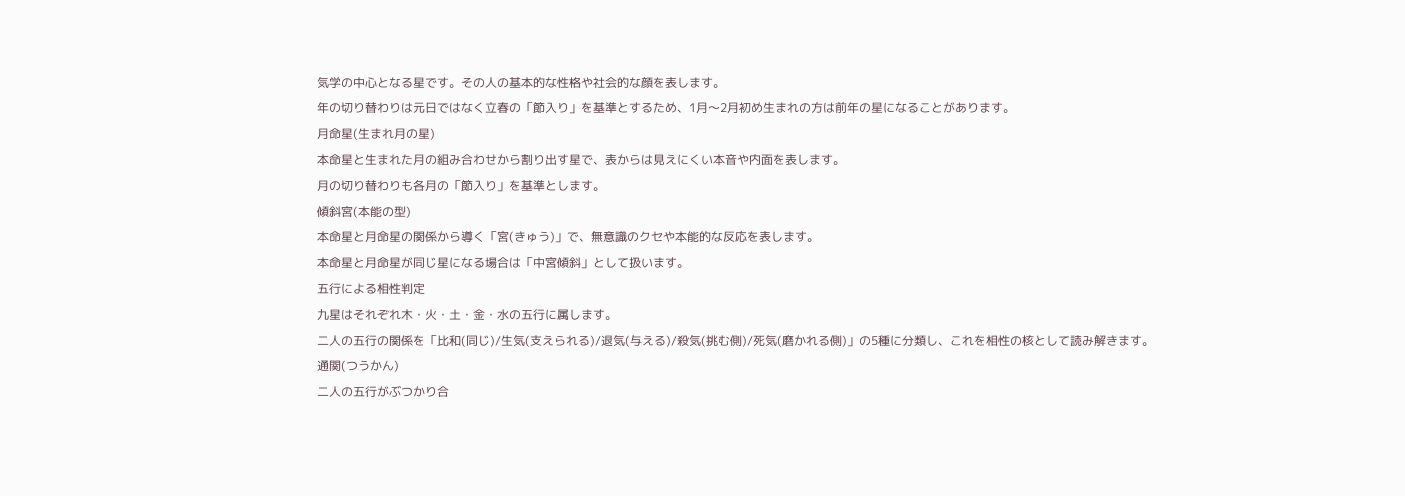気学の中心となる星です。その人の基本的な性格や社会的な顔を表します。
年の切り替わりは元日ではなく立春の「節入り」を基準とするため、1月〜2月初め生まれの方は前年の星になることがあります。
月命星(生まれ月の星)
本命星と生まれた月の組み合わせから割り出す星で、表からは見えにくい本音や内面を表します。
月の切り替わりも各月の「節入り」を基準とします。
傾斜宮(本能の型)
本命星と月命星の関係から導く「宮(きゅう)」で、無意識のクセや本能的な反応を表します。
本命星と月命星が同じ星になる場合は「中宮傾斜」として扱います。
五行による相性判定
九星はそれぞれ木・火・土・金・水の五行に属します。
二人の五行の関係を「比和(同じ)/生気(支えられる)/退気(与える)/殺気(挑む側)/死気(磨かれる側)」の5種に分類し、これを相性の核として読み解きます。
通関(つうかん)
二人の五行がぶつかり合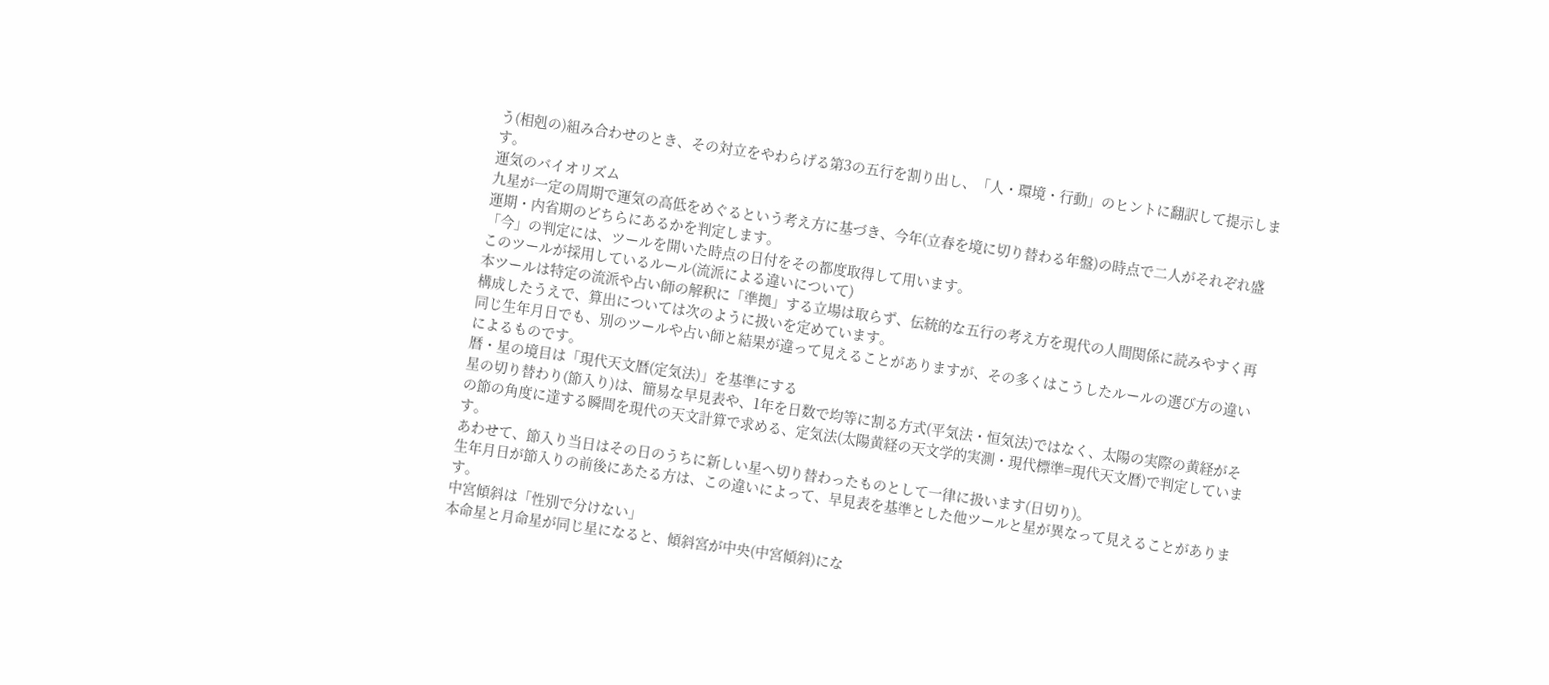う(相剋の)組み合わせのとき、その対立をやわらげる第3の五行を割り出し、「人・環境・行動」のヒントに翻訳して提示します。
運気のバイオリズム
九星が一定の周期で運気の高低をめぐるという考え方に基づき、今年(立春を境に切り替わる年盤)の時点で二人がそれぞれ盛運期・内省期のどちらにあるかを判定します。
「今」の判定には、ツールを開いた時点の日付をその都度取得して用います。
このツールが採用しているルール(流派による違いについて)
本ツールは特定の流派や占い師の解釈に「準拠」する立場は取らず、伝統的な五行の考え方を現代の人間関係に読みやすく再構成したうえで、算出については次のように扱いを定めています。
同じ生年月日でも、別のツールや占い師と結果が違って見えることがありますが、その多くはこうしたルールの選び方の違いによるものです。
暦・星の境目は「現代天文暦(定気法)」を基準にする
星の切り替わり(節入り)は、簡易な早見表や、1年を日数で均等に割る方式(平気法・恒気法)ではなく、太陽の実際の黄経がその節の角度に達する瞬間を現代の天文計算で求める、定気法(太陽黄経の天文学的実測・現代標準=現代天文暦)で判定しています。
あわせて、節入り当日はその日のうちに新しい星へ切り替わったものとして一律に扱います(日切り)。
生年月日が節入りの前後にあたる方は、この違いによって、早見表を基準とした他ツールと星が異なって見えることがあります。
中宮傾斜は「性別で分けない」
本命星と月命星が同じ星になると、傾斜宮が中央(中宮傾斜)にな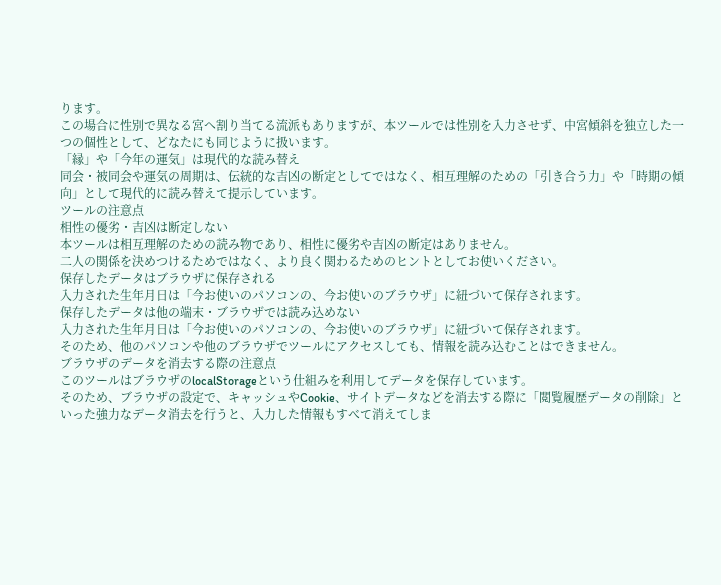ります。
この場合に性別で異なる宮へ割り当てる流派もありますが、本ツールでは性別を入力させず、中宮傾斜を独立した一つの個性として、どなたにも同じように扱います。
「縁」や「今年の運気」は現代的な読み替え
同会・被同会や運気の周期は、伝統的な吉凶の断定としてではなく、相互理解のための「引き合う力」や「時期の傾向」として現代的に読み替えて提示しています。
ツールの注意点
相性の優劣・吉凶は断定しない
本ツールは相互理解のための読み物であり、相性に優劣や吉凶の断定はありません。
二人の関係を決めつけるためではなく、より良く関わるためのヒントとしてお使いください。
保存したデータはブラウザに保存される
入力された生年月日は「今お使いのパソコンの、今お使いのブラウザ」に紐づいて保存されます。
保存したデータは他の端末・ブラウザでは読み込めない
入力された生年月日は「今お使いのパソコンの、今お使いのブラウザ」に紐づいて保存されます。
そのため、他のパソコンや他のブラウザでツールにアクセスしても、情報を読み込むことはできません。
ブラウザのデータを消去する際の注意点
このツールはブラウザのlocalStorageという仕組みを利用してデータを保存しています。
そのため、ブラウザの設定で、キャッシュやCookie、サイトデータなどを消去する際に「閲覧履歴データの削除」といった強力なデータ消去を行うと、入力した情報もすべて消えてしま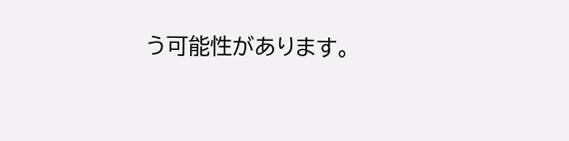う可能性があります。